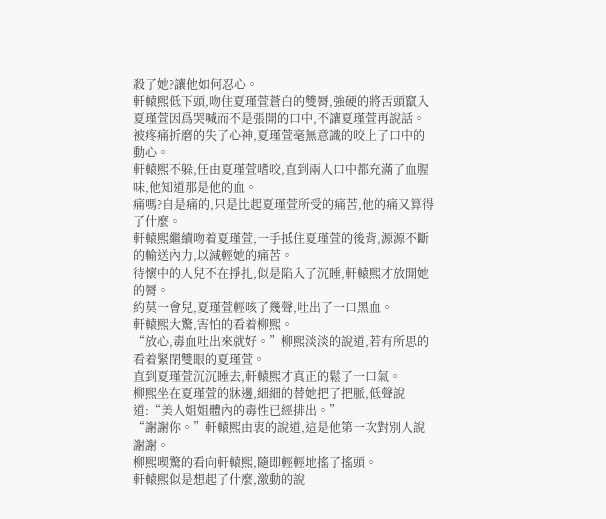殺了她?讓他如何忍心。
軒轅熙低下頭,吻住夏瑾萱蒼白的雙脣,強硬的將舌頭竄入夏瑾萱因爲哭喊而不是張開的口中,不讓夏瑾萱再說話。
被疼痛折磨的失了心神,夏瑾萱毫無意識的咬上了口中的動心。
軒轅熙不躲,任由夏瑾萱嗜咬,直到兩人口中都充滿了血腥味,他知道那是他的血。
痛嗎?自是痛的,只是比起夏瑾萱所受的痛苦,他的痛又算得了什麼。
軒轅熙繼續吻着夏瑾萱,一手抵住夏瑾萱的後背,源源不斷的輸送內力,以減輕她的痛苦。
待懷中的人兒不在掙扎,似是陷入了沉睡,軒轅熙才放開她的脣。
約莫一會兒,夏瑾萱輕咳了幾聲,吐出了一口黑血。
軒轅熙大驚,害怕的看着柳熙。
“放心,毒血吐出來就好。”柳熙淡淡的說道,若有所思的看着緊閉雙眼的夏瑾萱。
直到夏瑾萱沉沉睡去,軒轅熙才真正的鬆了一口氣。
柳熙坐在夏瑾萱的牀邊,細細的替她把了把脈,低聲說道:“美人姐姐體內的毒性已經排出。”
“謝謝你。”軒轅熙由衷的說道,這是他第一次對別人說謝謝。
柳熙喫驚的看向軒轅熙,隨即輕輕地搖了搖頭。
軒轅熙似是想起了什麼,激動的說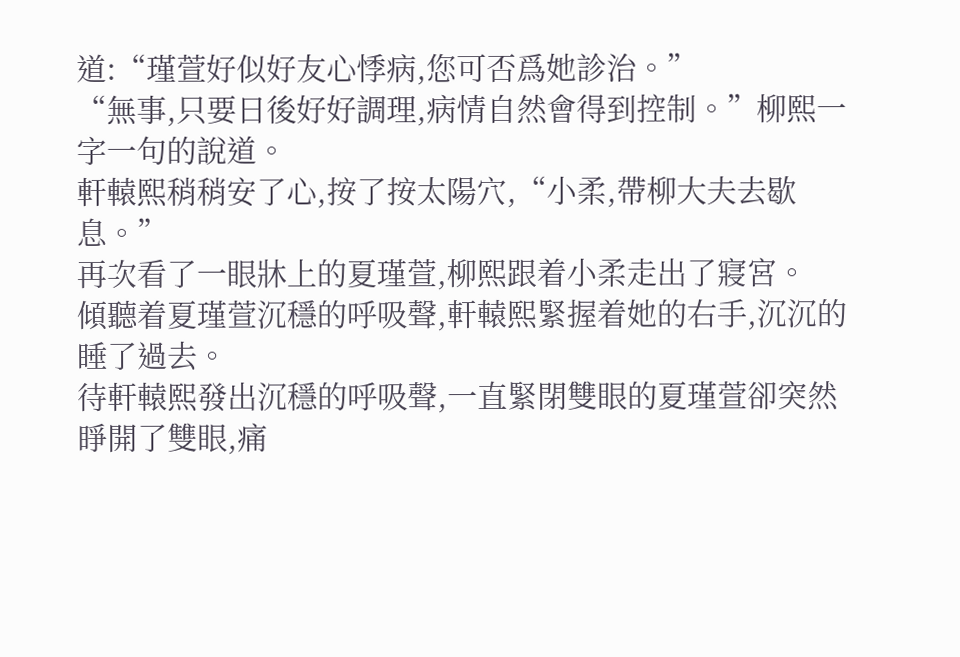道:“瑾萱好似好友心悸病,您可否爲她診治。”
“無事,只要日後好好調理,病情自然會得到控制。”柳熙一字一句的說道。
軒轅熙稍稍安了心,按了按太陽穴,“小柔,帶柳大夫去歇息。”
再次看了一眼牀上的夏瑾萱,柳熙跟着小柔走出了寢宮。
傾聽着夏瑾萱沉穩的呼吸聲,軒轅熙緊握着她的右手,沉沉的睡了過去。
待軒轅熙發出沉穩的呼吸聲,一直緊閉雙眼的夏瑾萱卻突然睜開了雙眼,痛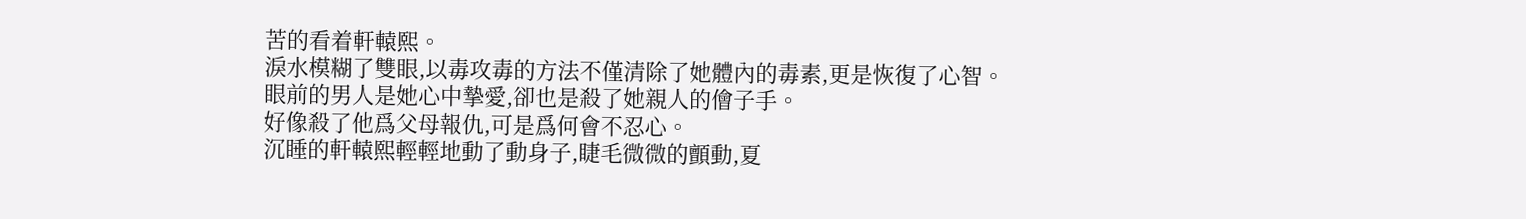苦的看着軒轅熙。
淚水模糊了雙眼,以毒攻毒的方法不僅清除了她體內的毒素,更是恢復了心智。
眼前的男人是她心中摯愛,卻也是殺了她親人的儈子手。
好像殺了他爲父母報仇,可是爲何會不忍心。
沉睡的軒轅熙輕輕地動了動身子,睫毛微微的顫動,夏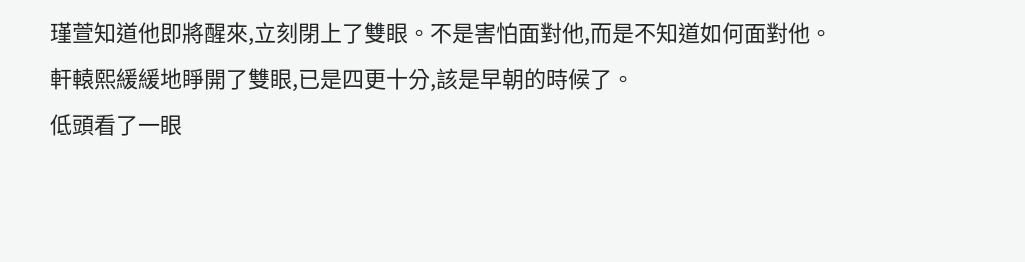瑾萱知道他即將醒來,立刻閉上了雙眼。不是害怕面對他,而是不知道如何面對他。
軒轅熙緩緩地睜開了雙眼,已是四更十分,該是早朝的時候了。
低頭看了一眼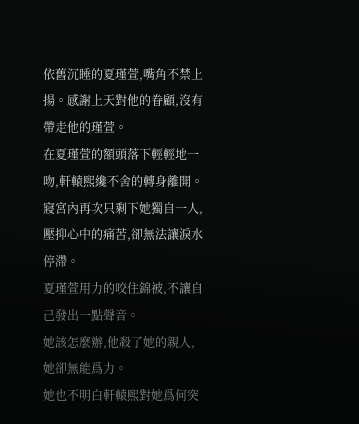依舊沉睡的夏瑾萱,嘴角不禁上揚。感謝上天對他的眷顧,沒有帶走他的瑾萱。
在夏瑾萱的額頭落下輕輕地一吻,軒轅熙纔不舍的轉身離開。
寢宮內再次只剩下她獨自一人,壓抑心中的痛苦,卻無法讓淚水停滯。
夏瑾萱用力的咬住錦被,不讓自己發出一點聲音。
她該怎麼辦,他殺了她的親人,她卻無能爲力。
她也不明白軒轅熙對她爲何突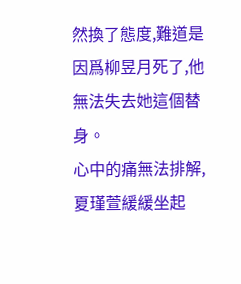然換了態度,難道是因爲柳昱月死了,他無法失去她這個替身。
心中的痛無法排解,夏瑾萱緩緩坐起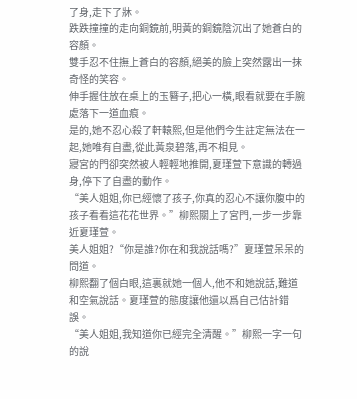了身,走下了牀。
跌跌撞撞的走向銅鏡前,明黃的銅鏡陰沉出了她蒼白的容顏。
雙手忍不住撫上蒼白的容顏,絕美的臉上突然露出一抹奇怪的笑容。
伸手握住放在桌上的玉簪子,把心一橫,眼看就要在手腕處落下一道血痕。
是的,她不忍心殺了軒轅熙,但是他們今生註定無法在一起,她唯有自盡,從此黃泉碧落,再不相見。
寢宮的門卻突然被人輕輕地推開,夏瑾萱下意識的轉過身,停下了自盡的動作。
“美人姐姐,你已經懷了孩子,你真的忍心不讓你腹中的孩子看看這花花世界。”柳熙關上了宮門,一步一步靠近夏瑾萱。
美人姐姐?“你是誰?你在和我說話嗎?”夏瑾萱呆呆的問道。
柳熙翻了個白眼,這裏就她一個人,他不和她說話,難道和空氣說話。夏瑾萱的態度讓他還以爲自己估計錯誤。
“美人姐姐,我知道你已經完全清醒。”柳熙一字一句的說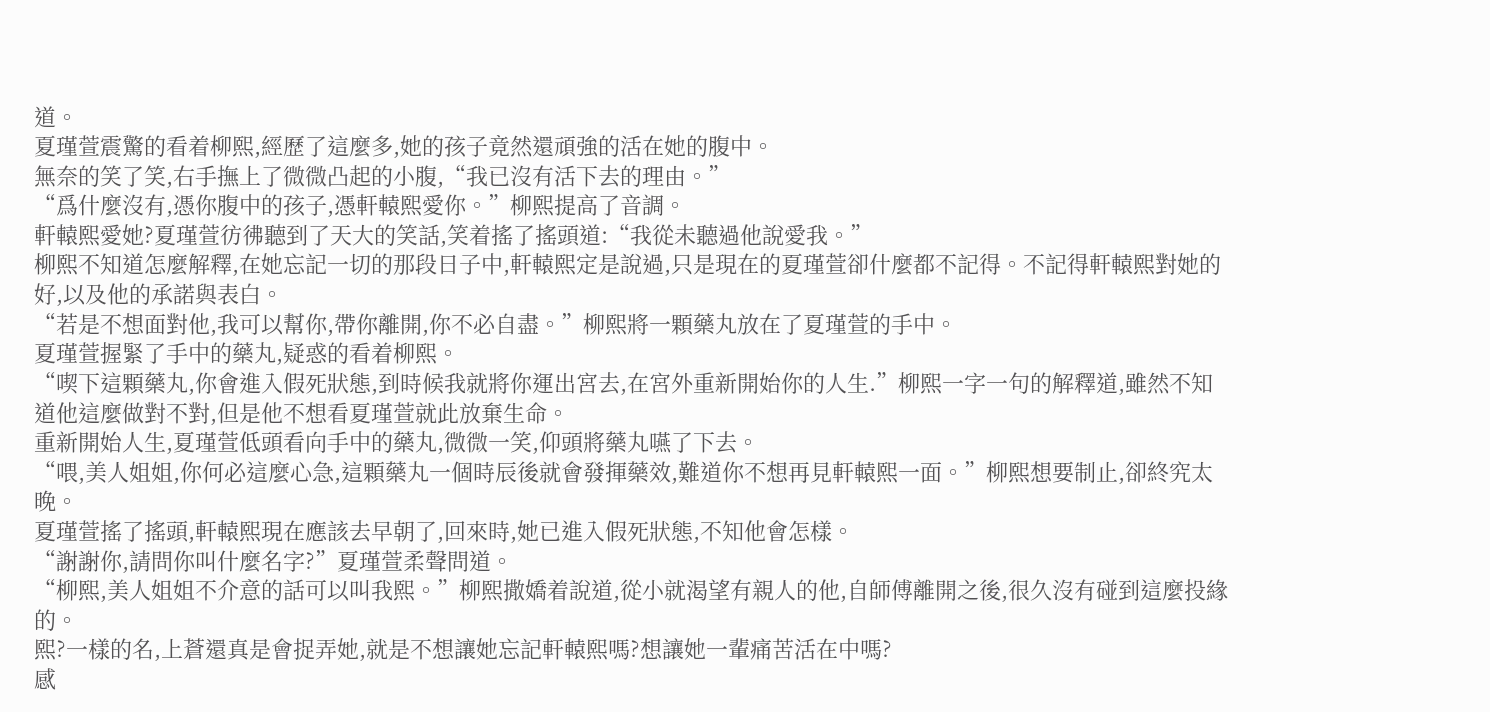道。
夏瑾萱震驚的看着柳熙,經歷了這麼多,她的孩子竟然還頑強的活在她的腹中。
無奈的笑了笑,右手撫上了微微凸起的小腹,“我已沒有活下去的理由。”
“爲什麼沒有,憑你腹中的孩子,憑軒轅熙愛你。”柳熙提高了音調。
軒轅熙愛她?夏瑾萱彷彿聽到了天大的笑話,笑着搖了搖頭道:“我從未聽過他說愛我。”
柳熙不知道怎麼解釋,在她忘記一切的那段日子中,軒轅熙定是說過,只是現在的夏瑾萱卻什麼都不記得。不記得軒轅熙對她的好,以及他的承諾與表白。
“若是不想面對他,我可以幫你,帶你離開,你不必自盡。”柳熙將一顆藥丸放在了夏瑾萱的手中。
夏瑾萱握緊了手中的藥丸,疑惑的看着柳熙。
“喫下這顆藥丸,你會進入假死狀態,到時候我就將你運出宮去,在宮外重新開始你的人生.”柳熙一字一句的解釋道,雖然不知道他這麼做對不對,但是他不想看夏瑾萱就此放棄生命。
重新開始人生,夏瑾萱低頭看向手中的藥丸,微微一笑,仰頭將藥丸嚥了下去。
“喂,美人姐姐,你何必這麼心急,這顆藥丸一個時辰後就會發揮藥效,難道你不想再見軒轅熙一面。”柳熙想要制止,卻終究太晚。
夏瑾萱搖了搖頭,軒轅熙現在應該去早朝了,回來時,她已進入假死狀態,不知他會怎樣。
“謝謝你,請問你叫什麼名字?”夏瑾萱柔聲問道。
“柳熙,美人姐姐不介意的話可以叫我熙。”柳熙撒嬌着說道,從小就渴望有親人的他,自師傅離開之後,很久沒有碰到這麼投緣的。
熙?一樣的名,上蒼還真是會捉弄她,就是不想讓她忘記軒轅熙嗎?想讓她一輩痛苦活在中嗎?
感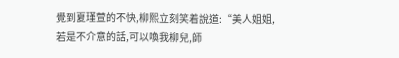覺到夏瑾萱的不快,柳熙立刻笑着說道:“美人姐姐,若是不介意的話,可以喚我柳兒,師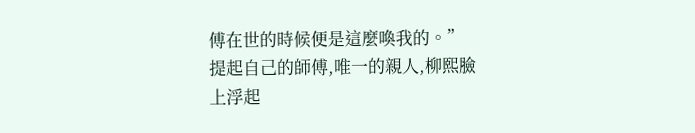傅在世的時候便是這麼喚我的。”
提起自己的師傅,唯一的親人,柳熙臉上浮起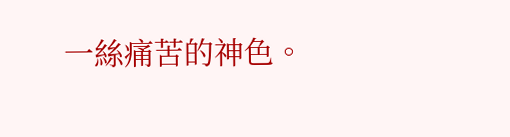一絲痛苦的神色。